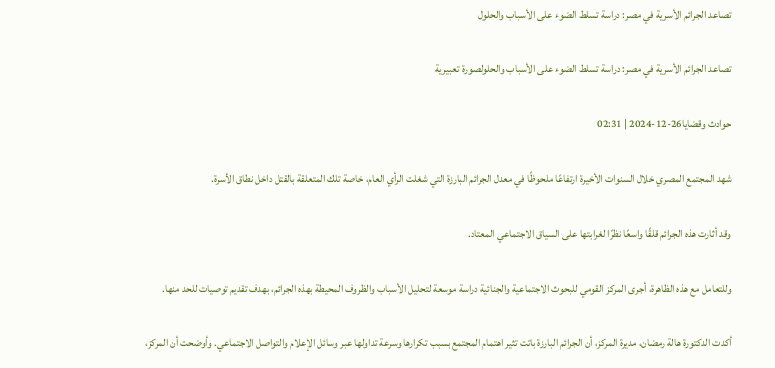تصاعد الجرائم الأسرية في مصر: دراسة تسلط الضوء على الأسباب والحلول

تصاعد الجرائم الأسرية في مصر: دراسة تسلط الضوء على الأسباب والحلولصورة تعبيرية

حوادث وقضايا26-12-2024 | 02:31

شهد المجتمع المصري خلال السنوات الأخيرة ارتفاعًا ملحوظًا في معدل الجرائم البارزة التي شغلت الرأي العام، خاصة تلك المتعلقة بالقتل داخل نطاق الأسرة.

وقد أثارت هذه الجرائم قلقًا واسعًا نظرًا لغرابتها على السياق الاجتماعي المعتاد.

وللتعامل مع هذه الظاهرة، أجرى المركز القومي للبحوث الاجتماعية والجنائية دراسة موسعة لتحليل الأسباب والظروف المحيطة بهذه الجرائم، بهدف تقديم توصيات للحد منها.

أكدت الدكتورة هالة رمضان، مديرة المركز، أن الجرائم البارزة باتت تثير اهتمام المجتمع بسبب تكرارها وسرعة تداولها عبر وسائل الإعلام والتواصل الاجتماعي. وأوضحت أن المركز،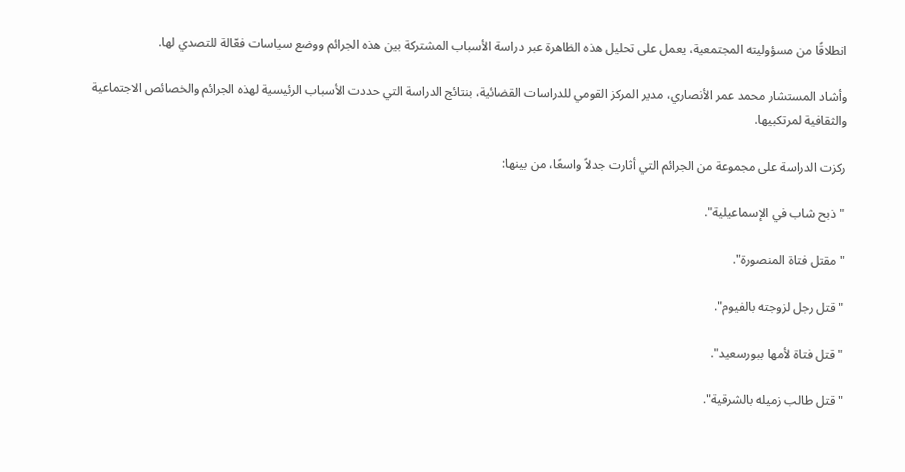انطلاقًا من مسؤوليته المجتمعية، يعمل على تحليل هذه الظاهرة عبر دراسة الأسباب المشتركة بين هذه الجرائم ووضع سياسات فعّالة للتصدي لها.

وأشاد المستشار محمد عمر الأنصاري، مدير المركز القومي للدراسات القضائية، بنتائج الدراسة التي حددت الأسباب الرئيسية لهذه الجرائم والخصائص الاجتماعية والثقافية لمرتكبيها.

ركزت الدراسة على مجموعة من الجرائم التي أثارت جدلاً واسعًا، من بينها:

"ذبح شاب في الإسماعيلية".

"مقتل فتاة المنصورة".

"قتل رجل لزوجته بالفيوم".

"قتل فتاة لأمها ببورسعيد".

"قتل طالب زميله بالشرقية".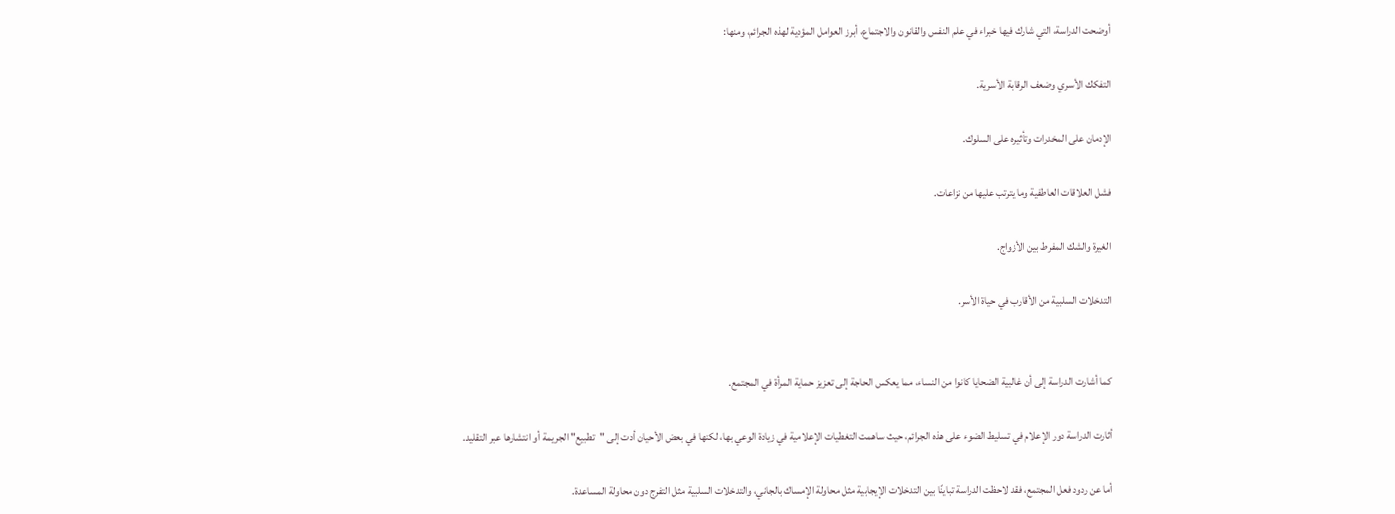أوضحت الدراسة، التي شارك فيها خبراء في علم النفس والقانون والاجتماع، أبرز العوامل المؤدية لهذه الجرائم، ومنها:

التفكك الأسري وضعف الرقابة الأسرية.

الإدمان على المخدرات وتأثيره على السلوك.

فشل العلاقات العاطفية وما يترتب عليها من نزاعات.

الغيرة والشك المفرط بين الأزواج.

التدخلات السلبية من الأقارب في حياة الأسر.


كما أشارت الدراسة إلى أن غالبية الضحايا كانوا من النساء، مما يعكس الحاجة إلى تعزيز حماية المرأة في المجتمع.

أثارت الدراسة دور الإعلام في تسليط الضوء على هذه الجرائم، حيث ساهمت التغطيات الإعلامية في زيادة الوعي بها، لكنها في بعض الأحيان أدت إلى "تطبيع" الجريمة أو انتشارها عبر التقليد.

أما عن ردود فعل المجتمع، فقد لاحظت الدراسة تباينًا بين التدخلات الإيجابية مثل محاولة الإمساك بالجاني، والتدخلات السلبية مثل التفرج دون محاولة المساعدة.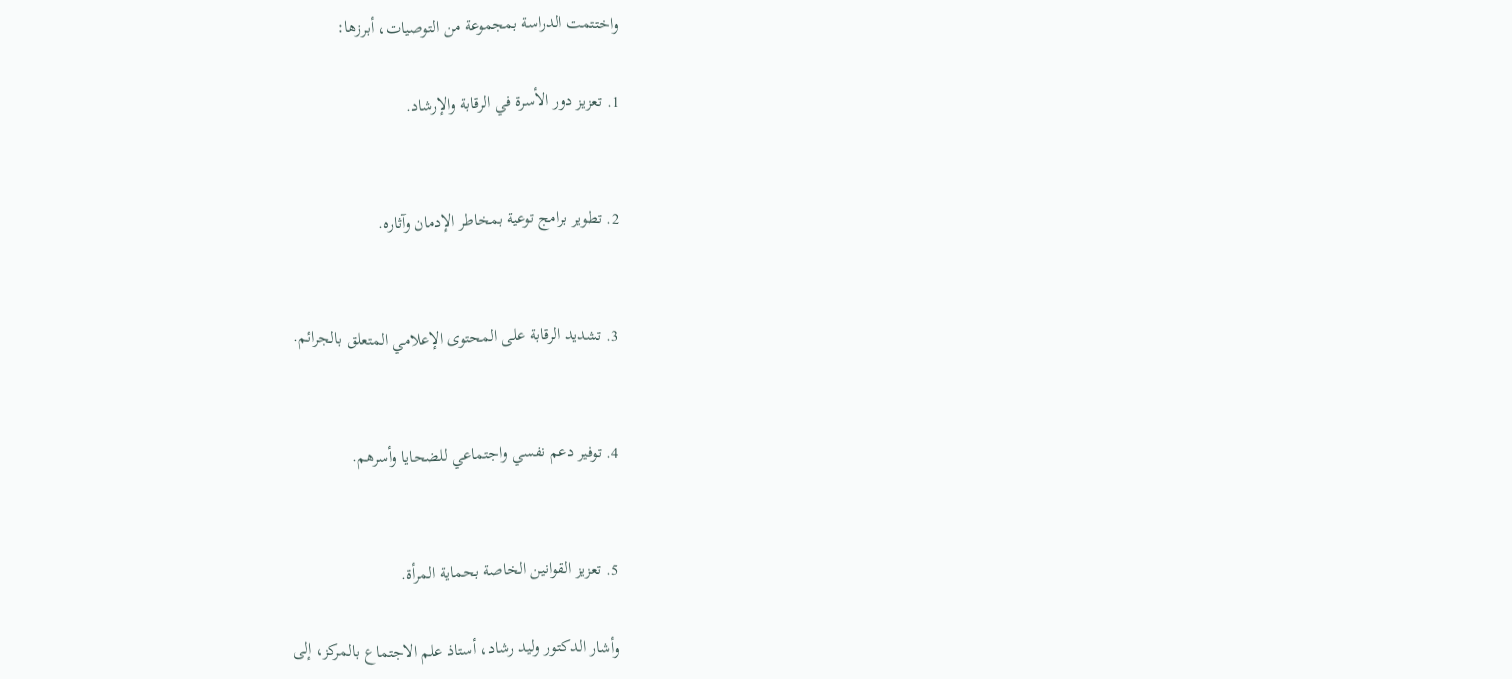واختتمت الدراسة بمجموعة من التوصيات، أبرزها:

1. تعزيز دور الأسرة في الرقابة والإرشاد.


2. تطوير برامج توعية بمخاطر الإدمان وآثاره.


3. تشديد الرقابة على المحتوى الإعلامي المتعلق بالجرائم.


4. توفير دعم نفسي واجتماعي للضحايا وأسرهم.


5. تعزيز القوانين الخاصة بحماية المرأة.

وأشار الدكتور وليد رشاد، أستاذ علم الاجتماع بالمركز، إلى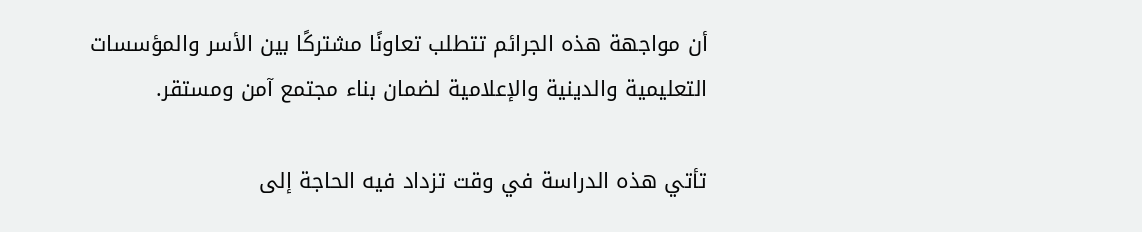أن مواجهة هذه الجرائم تتطلب تعاونًا مشتركًا بين الأسر والمؤسسات التعليمية والدينية والإعلامية لضمان بناء مجتمع آمن ومستقر.

تأتي هذه الدراسة في وقت تزداد فيه الحاجة إلى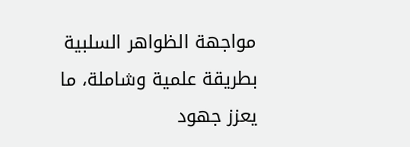مواجهة الظواهر السلبية بطريقة علمية وشاملة، ما يعزز جهود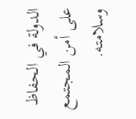الدولة في الحفاظ على أمن المجتمع وسلامته.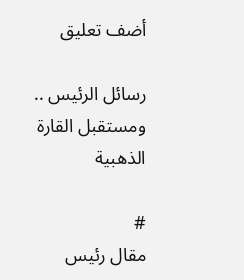أضف تعليق

رسائل الرئيس .. ومستقبل القارة الذهبية

#
مقال رئيس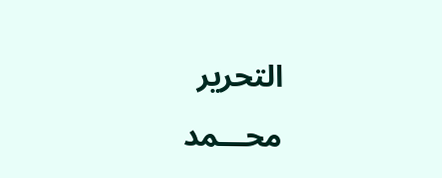التحرير
محـــمد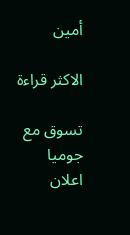أمين

الاكثر قراءة

تسوق مع جوميا
اعلان